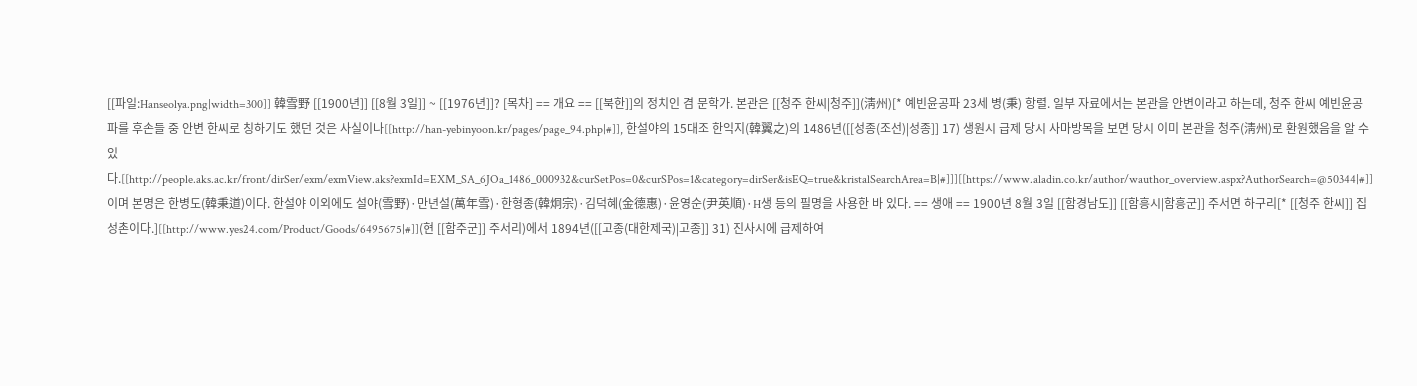[[파일:Hanseolya.png|width=300]] 韓雪野 [[1900년]] [[8월 3일]] ~ [[1976년]]? [목차] == 개요 == [[북한]]의 정치인 겸 문학가. 본관은 [[청주 한씨|청주]](淸州)[* 예빈윤공파 23세 병(秉) 항렬. 일부 자료에서는 본관을 안변이라고 하는데, 청주 한씨 예빈윤공파를 후손들 중 안변 한씨로 칭하기도 했던 것은 사실이나[[http://han-yebinyoon.kr/pages/page_94.php|#]], 한설야의 15대조 한익지(韓翼之)의 1486년([[성종(조선)|성종]] 17) 생원시 급제 당시 사마방목을 보면 당시 이미 본관을 청주(淸州)로 환원했음을 알 수 있다.[[http://people.aks.ac.kr/front/dirSer/exm/exmView.aks?exmId=EXM_SA_6JOa_1486_000932&curSetPos=0&curSPos=1&category=dirSer&isEQ=true&kristalSearchArea=B|#]]][[https://www.aladin.co.kr/author/wauthor_overview.aspx?AuthorSearch=@50344|#]]이며 본명은 한병도(韓秉道)이다. 한설야 이외에도 설야(雪野)·만년설(萬年雪)·한형종(韓炯宗)·김덕혜(金德惠)·윤영순(尹英順)·H생 등의 필명을 사용한 바 있다. == 생애 == 1900년 8월 3일 [[함경남도]] [[함흥시|함흥군]] 주서면 하구리[* [[청주 한씨]] 집성촌이다.][[http://www.yes24.com/Product/Goods/6495675|#]](현 [[함주군]] 주서리)에서 1894년([[고종(대한제국)|고종]] 31) 진사시에 급제하여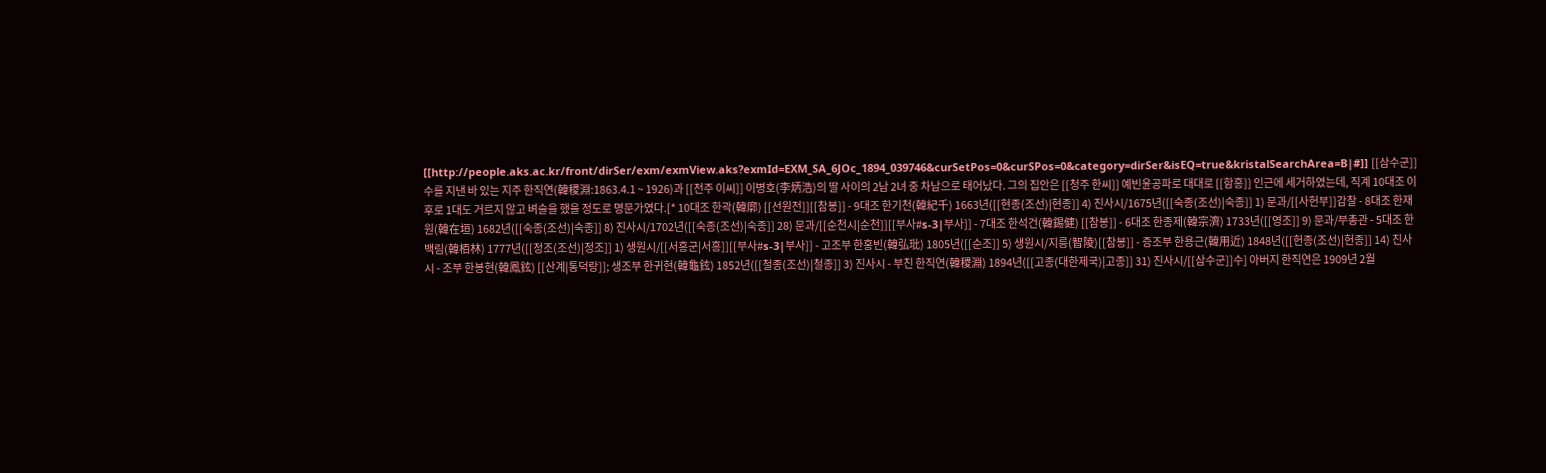[[http://people.aks.ac.kr/front/dirSer/exm/exmView.aks?exmId=EXM_SA_6JOc_1894_039746&curSetPos=0&curSPos=0&category=dirSer&isEQ=true&kristalSearchArea=B|#]] [[삼수군]]수를 지낸 바 있는 지주 한직연(韓稷淵:1863.4.1 ~ 1926)과 [[전주 이씨]] 이병호(李炳浩)의 딸 사이의 2남 2녀 중 차남으로 태어났다. 그의 집안은 [[청주 한씨]] 예빈윤공파로 대대로 [[함흥]] 인근에 세거하였는데, 직계 10대조 이후로 1대도 거르지 않고 벼슬을 했을 정도로 명문가였다.[* 10대조 한곽(韓廓) [[선원전]][[참봉]] - 9대조 한기천(韓紀千) 1663년([[현종(조선)|현종]] 4) 진사시/1675년([[숙종(조선)|숙종]] 1) 문과/[[사헌부]]감찰 - 8대조 한재원(韓在垣) 1682년([[숙종(조선)|숙종]] 8) 진사시/1702년([[숙종(조선)|숙종]] 28) 문과/[[순천시|순천]][[부사#s-3|부사]] - 7대조 한석건(韓錫健) [[참봉]] - 6대조 한종제(韓宗濟) 1733년([[영조]] 9) 문과/부총관 - 5대조 한백림(韓栢林) 1777년([[정조(조선)|정조]] 1) 생원시/[[서흥군|서흥]][[부사#s-3|부사]] - 고조부 한홍빈(韓弘玭) 1805년([[순조]] 5) 생원시/지릉(智陵)[[참봉]] - 증조부 한용근(韓用近) 1848년([[헌종(조선)|헌종]] 14) 진사시 - 조부 한봉현(韓鳳鉉) [[산계|통덕랑]]; 생조부 한귀현(韓龜鉉) 1852년([[철종(조선)|철종]] 3) 진사시 - 부친 한직연(韓稷淵) 1894년([[고종(대한제국)|고종]] 31) 진사시/[[삼수군]]수] 아버지 한직연은 1909년 2월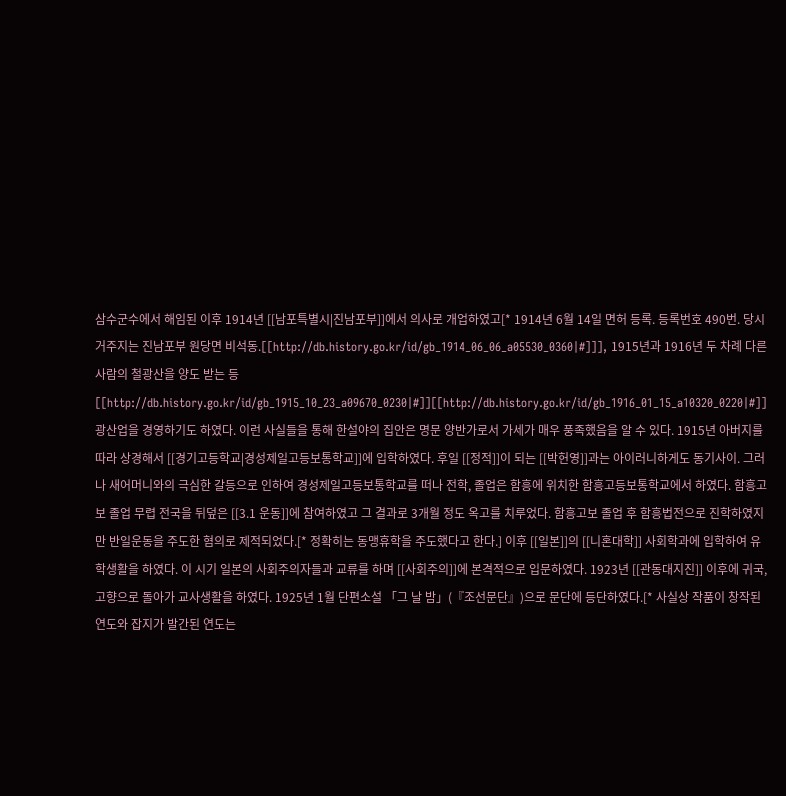삼수군수에서 해임된 이후 1914년 [[남포특별시|진남포부]]에서 의사로 개업하였고[* 1914년 6월 14일 면허 등록. 등록번호 490번. 당시 거주지는 진남포부 원당면 비석동.[[http://db.history.go.kr/id/gb_1914_06_06_a05530_0360|#]]], 1915년과 1916년 두 차례 다른 사람의 철광산을 양도 받는 등[[http://db.history.go.kr/id/gb_1915_10_23_a09670_0230|#]][[http://db.history.go.kr/id/gb_1916_01_15_a10320_0220|#]] 광산업을 경영하기도 하였다. 이런 사실들을 통해 한설야의 집안은 명문 양반가로서 가세가 매우 풍족했음을 알 수 있다. 1915년 아버지를 따라 상경해서 [[경기고등학교|경성제일고등보통학교]]에 입학하였다. 후일 [[정적]]이 되는 [[박헌영]]과는 아이러니하게도 동기사이. 그러나 새어머니와의 극심한 갈등으로 인하여 경성제일고등보통학교를 떠나 전학, 졸업은 함흥에 위치한 함흥고등보통학교에서 하였다. 함흥고보 졸업 무렵 전국을 뒤덮은 [[3.1 운동]]에 참여하였고 그 결과로 3개월 정도 옥고를 치루었다. 함흥고보 졸업 후 함흥법전으로 진학하였지만 반일운동을 주도한 혐의로 제적되었다.[* 정확히는 동맹휴학을 주도했다고 한다.] 이후 [[일본]]의 [[니혼대학]] 사회학과에 입학하여 유학생활을 하였다. 이 시기 일본의 사회주의자들과 교류를 하며 [[사회주의]]에 본격적으로 입문하였다. 1923년 [[관동대지진]] 이후에 귀국, 고향으로 돌아가 교사생활을 하였다. 1925년 1월 단편소설 「그 날 밤」(『조선문단』)으로 문단에 등단하였다.[* 사실상 작품이 창작된 연도와 잡지가 발간된 연도는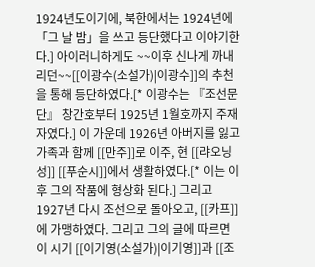1924년도이기에, 북한에서는 1924년에 「그 날 밤」을 쓰고 등단했다고 이야기한다.] 아이러니하게도 ~~이후 신나게 까내리던~~[[이광수(소설가)|이광수]]의 추천을 통해 등단하였다.[* 이광수는 『조선문단』 창간호부터 1925년 1월호까지 주재자였다.] 이 가운데 1926년 아버지를 잃고 가족과 함께 [[만주]]로 이주, 현 [[랴오닝성]] [[푸순시]]에서 생활하였다.[* 이는 이후 그의 작품에 형상화 된다.] 그리고 1927년 다시 조선으로 돌아오고, [[카프]]에 가맹하였다. 그리고 그의 글에 따르면 이 시기 [[이기영(소설가)|이기영]]과 [[조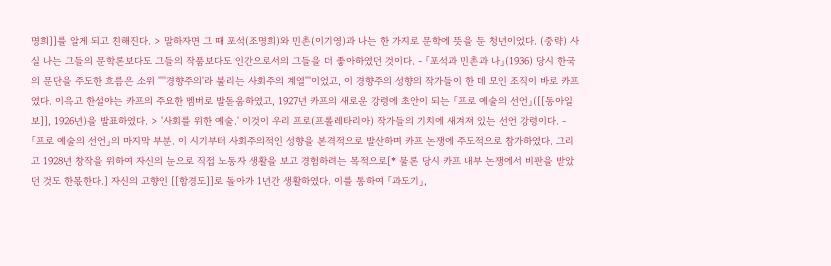명희]]를 알게 되고 친해진다. > 말하자면 그 때 포석(조명희)와 민촌(이기영)과 나는 한 가지로 문학에 뜻을 둔 청년이었다. (중략) 사실 나는 그들의 문학론보다도 그들의 작품보다도 인간으로서의 그들을 더 좋아하였던 것이다. - 「포석과 민촌과 나」(1936) 당시 한국의 문단을 주도한 흐름은 소위 ''''경향주의'라 불리는 사회주의 계열'''이었고, 이 경향주의 성향의 작가들이 한 데 모인 조직이 바로 카프였다. 이윽고 한설야는 카프의 주요한 멤버로 발돋움하였고, 1927년 카프의 새로운 강령에 초안이 되는 「프로 예술의 선언」([[동아일보]], 1926년)을 발표하였다. > '사회를 위한 예술.' 이것이 우리 프로(프롤레타리아) 작가들의 기치에 새겨져 있는 선언 강령이다. - 「프로 예술의 선언」의 마지막 부분. 이 시기부터 사회주의적인 성향을 본격적으로 발산하며 카프 논쟁에 주도적으로 참가하였다. 그리고 1928년 창작을 위하여 자신의 눈으로 직접 노동자 생활을 보고 경험하려는 목적으로[* 물론 당시 카프 내부 논쟁에서 비판을 받았던 것도 한몫한다.] 자신의 고향인 [[함경도]]로 돌아가 1년간 생활하였다. 이를 통하여 「과도기」,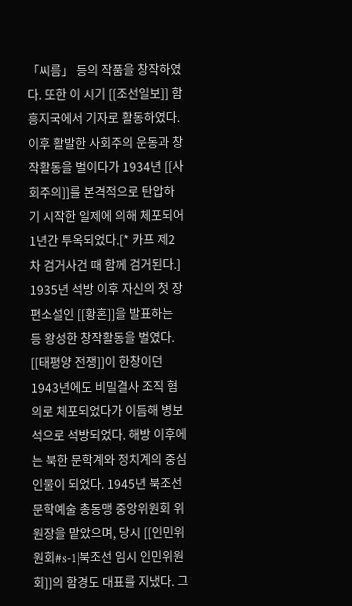「씨름」 등의 작품을 창작하였다. 또한 이 시기 [[조선일보]] 함흥지국에서 기자로 활동하였다. 이후 활발한 사회주의 운동과 창작활동을 벌이다가 1934년 [[사회주의]]를 본격적으로 탄압하기 시작한 일제에 의해 체포되어 1년간 투옥되었다.[* 카프 제2차 검거사건 때 함께 검거된다.] 1935년 석방 이후 자신의 첫 장편소설인 [[황혼]]을 발표하는 등 왕성한 창작활동을 벌였다. [[태평양 전쟁]]이 한창이던 1943년에도 비밀결사 조직 혐의로 체포되었다가 이듬해 병보석으로 석방되었다. 해방 이후에는 북한 문학계와 정치계의 중심인물이 되었다. 1945년 북조선 문학예술 총동맹 중앙위원회 위원장을 맡았으며, 당시 [[인민위원회#s-1|북조선 임시 인민위원회]]의 함경도 대표를 지냈다. 그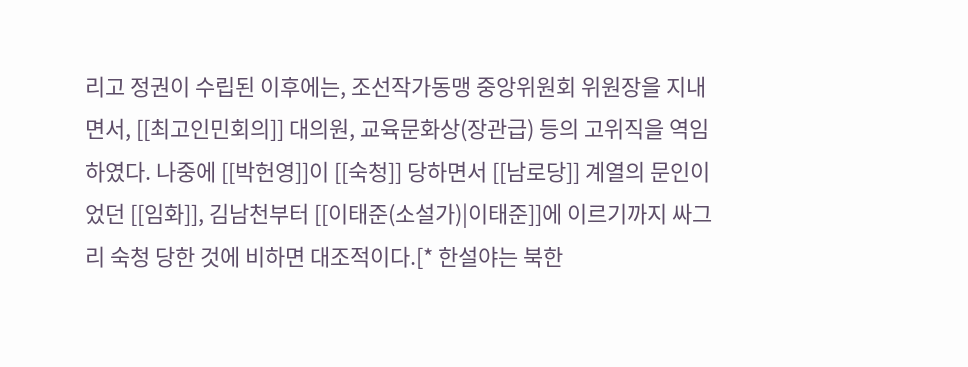리고 정권이 수립된 이후에는, 조선작가동맹 중앙위원회 위원장을 지내면서, [[최고인민회의]] 대의원, 교육문화상(장관급) 등의 고위직을 역임하였다. 나중에 [[박헌영]]이 [[숙청]] 당하면서 [[남로당]] 계열의 문인이었던 [[임화]], 김남천부터 [[이태준(소설가)|이태준]]에 이르기까지 싸그리 숙청 당한 것에 비하면 대조적이다.[* 한설야는 북한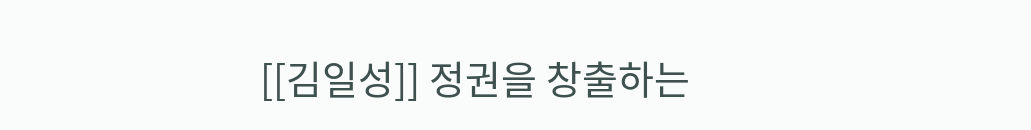[[김일성]] 정권을 창출하는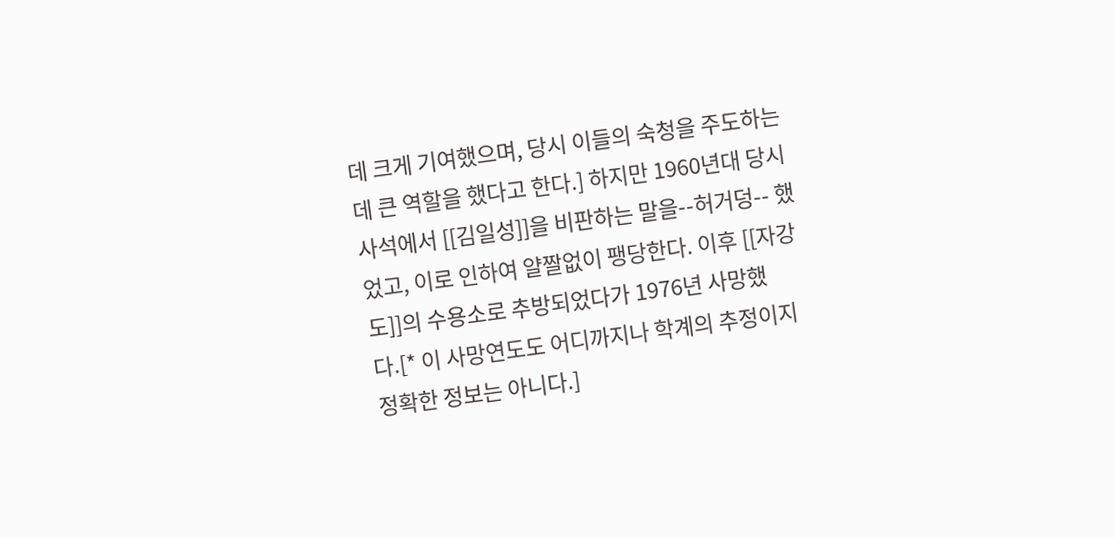데 크게 기여했으며, 당시 이들의 숙청을 주도하는 데 큰 역할을 했다고 한다.] 하지만 1960년대 당시 사석에서 [[김일성]]을 비판하는 말을--허거덩-- 했었고, 이로 인하여 얄짤없이 팽당한다. 이후 [[자강도]]의 수용소로 추방되었다가 1976년 사망했다.[* 이 사망연도도 어디까지나 학계의 추정이지 정확한 정보는 아니다.]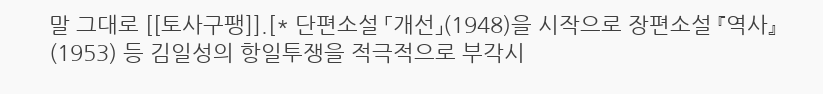말 그대로 [[토사구팽]].[* 단편소설 「개선」(1948)을 시작으로 장편소설 『역사』(1953) 등 김일성의 항일투쟁을 적극적으로 부각시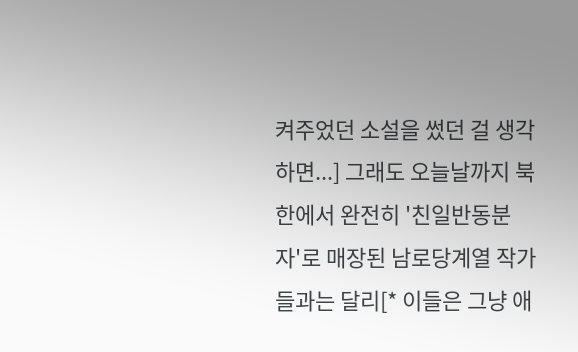켜주었던 소설을 썼던 걸 생각하면...] 그래도 오늘날까지 북한에서 완전히 '친일반동분자'로 매장된 남로당계열 작가들과는 달리[* 이들은 그냥 애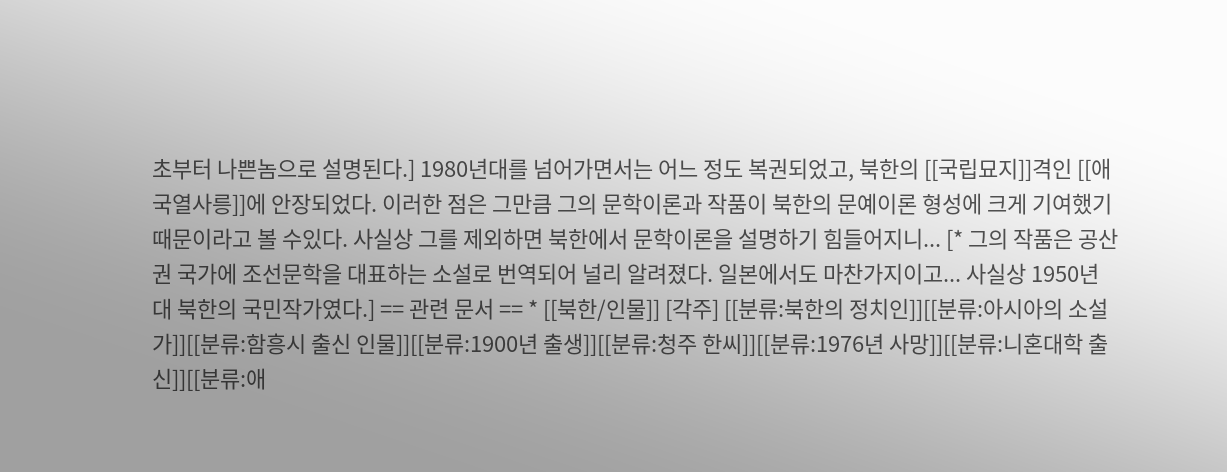초부터 나쁜놈으로 설명된다.] 1980년대를 넘어가면서는 어느 정도 복권되었고, 북한의 [[국립묘지]]격인 [[애국열사릉]]에 안장되었다. 이러한 점은 그만큼 그의 문학이론과 작품이 북한의 문예이론 형성에 크게 기여했기 때문이라고 볼 수있다. 사실상 그를 제외하면 북한에서 문학이론을 설명하기 힘들어지니... [* 그의 작품은 공산권 국가에 조선문학을 대표하는 소설로 번역되어 널리 알려졌다. 일본에서도 마찬가지이고... 사실상 1950년대 북한의 국민작가였다.] == 관련 문서 == * [[북한/인물]] [각주] [[분류:북한의 정치인]][[분류:아시아의 소설가]][[분류:함흥시 출신 인물]][[분류:1900년 출생]][[분류:청주 한씨]][[분류:1976년 사망]][[분류:니혼대학 출신]][[분류:애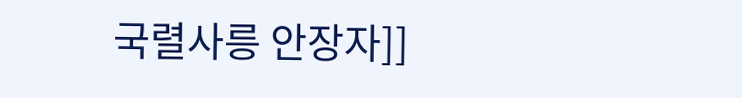국렬사릉 안장자]]